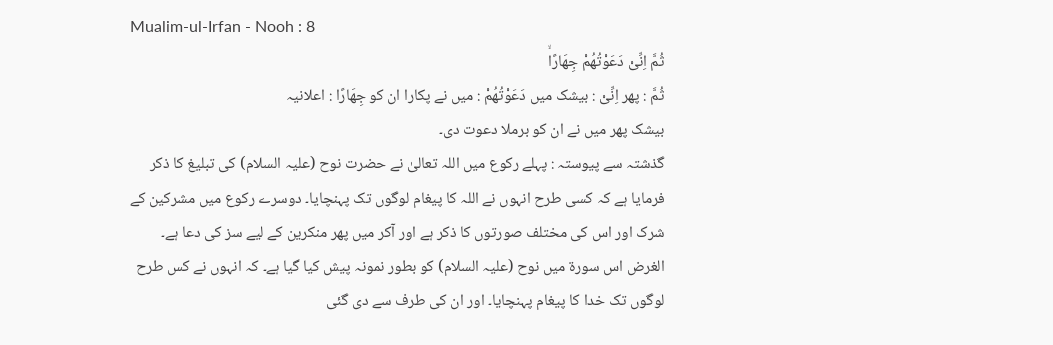Mualim-ul-Irfan - Nooh : 8
ثُمَّ اِنِّیْ دَعَوْتُهُمْ جِهَارًاۙ
ثُمَّ : پھر اِنِّىْ : بیشک میں دَعَوْتُهُمْ : میں نے پکارا ان کو جِهَارًا : اعلانیہ
بیشک پھر میں نے ان کو برملا دعوت دی۔
گذشتہ سے پیوستہ : پہلے رکوع میں اللہ تعالیٰ نے حضرت نوح (علیہ السلام) کی تبلیغ کا ذکر فرمایا ہے کہ کسی طرح انہوں نے اللہ کا پیغام لوگوں تک پہنچایا۔ دوسرے رکوع میں مشرکین کے شرک اور اس کی مختلف صورتوں کا ذکر ہے اور آکر میں پھر منکرین کے لیے سز کی دعا ہے۔ الغرض اس سورة میں نوح (علیہ السلام) کو بطور نمونہ پیش کیا گیا ہے۔ کہ انہوں نے کس طرح لوگوں تک خدا کا پیغام پہنچایا۔ اور ان کی طرف سے دی گئی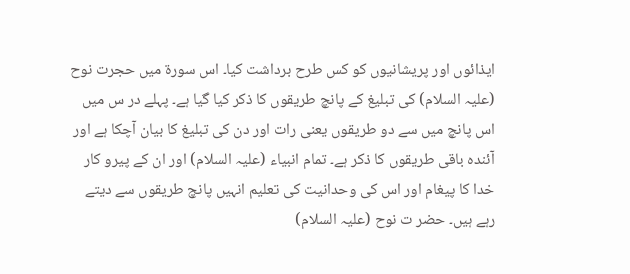ایذائوں اور پریشانیوں کو کس طرح برداشت کیا۔ اس سورة میں حجرت نوح (علیہ السلام) کی تبلیغ کے پانچ طریقوں کا ذکر کیا گیا ہے۔ پہلے در س میں اس پانچ میں سے دو طریقوں یعنی رات اور دن کی تبلیغ کا بیان آچکا ہے اور آئندہ باقی طریقوں کا ذکر ہے۔ تمام انبیاء (علیہ السلام) اور ان کے پیرو کار خدا کا پیغام اور اس کی وحدانیت کی تعلیم انہیں پانچ طریقوں سے دیتے رہے ہیں۔ حضر ت نوح (علیہ السلام)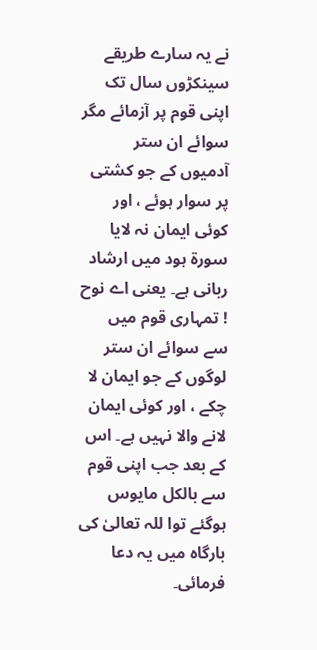نے یہ سارے طریقے سینکڑوں سال تک اپنی قوم پر آزمائے مگر سوائے ان ستر آدمیوں کے جو کشتی پر سوار ہوئے ، اور کوئی ایمان نہ لایا سورة ہود میں ارشاد ربانی ہے۔ یعنی اے نوح ! تمہاری قوم میں سے سوائے ان ستر لوگوں کے جو ایمان لا چکے ، اور کوئی ایمان لانے والا نہیں ہے۔ اس کے بعد جب اپنی قوم سے بالکل مایوس ہوگئے توا للہ تعالیٰ کی بارگاہ میں یہ دعا فرمائی۔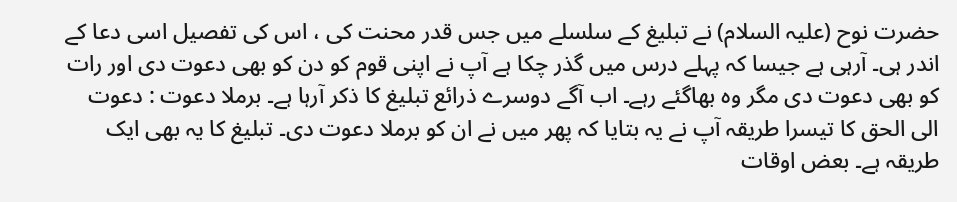حضرت نوح (علیہ السلام) نے تبلیغ کے سلسلے میں جس قدر محنت کی ، اس کی تفصیل اسی دعا کے اندر ہی۔ آرہی ہے جیسا کہ پہلے درس میں گذر چکا ہے آپ نے اپنی قوم کو دن کو بھی دعوت دی اور رات کو بھی دعوت دی مگر وہ بھاگئے رہے۔ اب آگے دوسرے ذرائع تبلیغ کا ذکر آرہا ہے۔ برملا دعوت : دعوت الی الحق کا تیسرا طریقہ آپ نے یہ بتایا کہ پھر میں نے ان کو برملا دعوت دی۔ تبلیغ کا یہ بھی ایک طریقہ ہے۔ بعض اوقات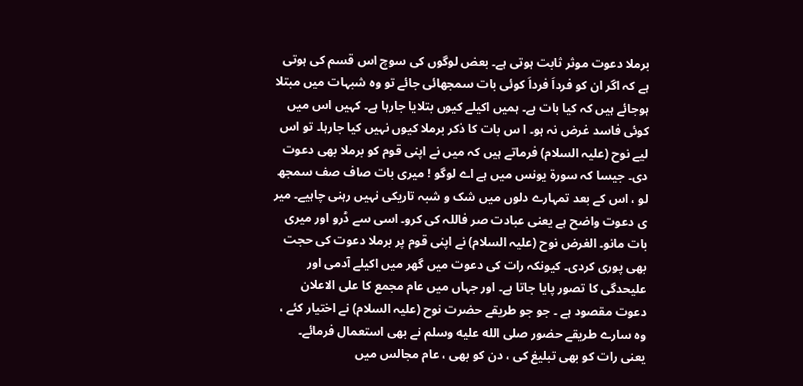برملا دعوت موثر ثابت ہوتی ہے۔ بعض لوگوں کی سوچ اس قسم کی ہوتی ہے کہ اگر ان کو فرداَ فرداَ کوئی بات سمجھائی جائے تو وہ شبہات میں مبتلا ہوجائے ہیں کہ کیا بات ہے۔ ہمیں اکیلے کیوں بتلایا جارہا ہے۔ کہیں اس میں کوئی فاسد غرض نہ ہو۔ ا س بات کا ذکر برملا کیوں نہیں کیا جارہا۔ تو اس لیے نوح (علیہ السلام) فرماتے ہیں کہ میں نے اپنی قوم کو برملا بھی دعوت دی۔ جیسا کہ سورة یونس میں ہے اے لوگو ! میری بات صاف صف سمجھ لو ، اس کے بعد تمہارے دلوں میں شک و شبہ تاریکی نہیں رہنی چاہیے۔ میر ی دعوت واضح ہے یعنی عبادت صر فاللہ کی کرو۔ اسی سے ڈرو اور میری بات مانو۔ الغرض نوح (علیہ السلام) نے اپنی قوم پر برملا دعوت کی حجت بھی پوری کردی۔ کیونکہ رات کی دعوت میں گھر میں اکیلے آدمی اور علیحدگی کا تصور پایا جاتا ہے۔ اور جہاں میں عام مجمع کا علی الاعلان دعوت مقصود ہے ۔ جو جو طریقے حضرت نوح (علیہ السلام) نے اختیار کئے ، وہ سارے طریقے حضور صلى الله عليه وسلم نے بھی استعمال فرمائے۔ یعنی رات کو بھی تبلیغ کی ، دن کو بھی ، عام مجالس میں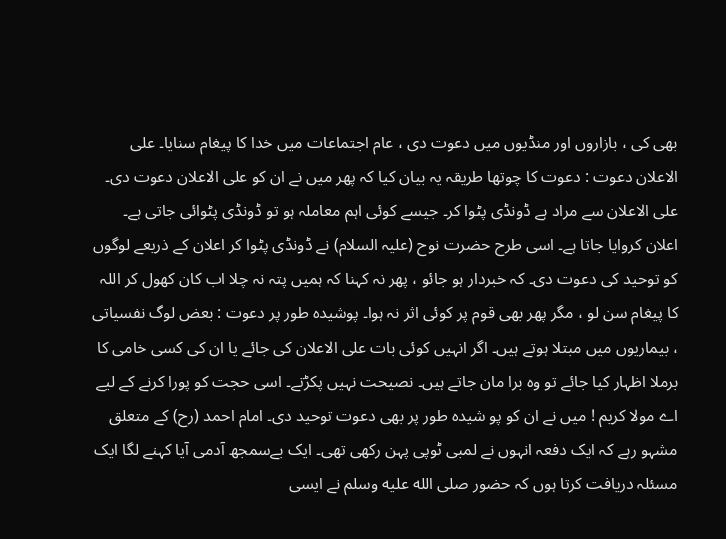بھی کی ، بازاروں اور منڈیوں میں دعوت دی ، عام اجتماعات میں خدا کا پیغام سنایا۔ علی الاعلان دعوت : دعوت کا چوتھا طریقہ یہ بیان کیا کہ پھر میں نے ان کو علی الاعلان دعوت دی۔ علی الاعلان سے مراد ہے ڈونڈی پٹوا کر۔ جیسے کوئی اہم معاملہ ہو تو ڈونڈی پٹوائی جاتی ہے۔ اعلان کروایا جاتا ہے۔ اسی طرح حضرت نوح (علیہ السلام) نے ڈونڈی پٹوا کر اعلان کے ذریعے لوگوں کو توحید کی دعوت دی۔ کہ خبردار ہو جائو ، پھر نہ کہنا کہ ہمیں پتہ نہ چلا اب کان کھول کر اللہ کا پیغام سن لو ، مگر پھر بھی قوم پر کوئی اثر نہ ہوا۔ پوشیدہ طور پر دعوت : بعض لوگ نفسیاتی ، بیماریوں میں مبتلا ہوتے ہیں۔ اگر انہیں کوئی بات علی الاعلان کی جائے یا ان کی کسی خامی کا برملا اظہار کیا جائے تو وہ برا مان جاتے ہیں۔ نصیحت نہیں پکڑتے۔ اسی حجت کو پورا کرنے کے لیے اے مولا کریم ! میں نے ان کو پو شیدہ طور پر بھی دعوت توحید دی۔ امام احمد (رح) کے متعلق مشہو رہے کہ ایک دفعہ انہوں نے لمبی ٹوپی پہن رکھی تھی۔ ایک بےسمجھ آدمی آیا کہنے لگا ایک مسئلہ دریافت کرتا ہوں کہ حضور صلى الله عليه وسلم نے ایسی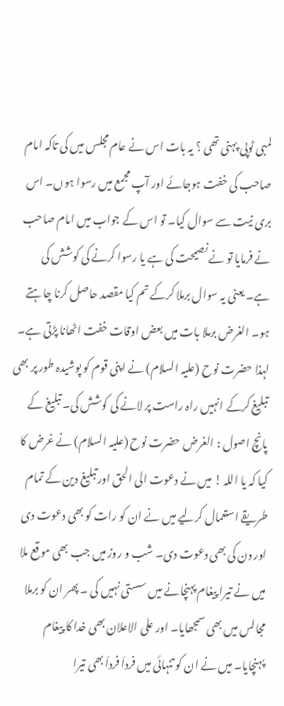لمبی ٹوپی پہنی تھی ؟ یہ بات اس نے عام مجلس میں کی تاکہ امام صاحب کی خفت ہوجائے اور آپ مجمع میں رسوا ہوں۔ اس بری نیت سے سوال کیا۔ تو اس کے جواب میں امام صاحب نے فرمایا تو نے نصیحت کی ہے یا رسوا کرنے کی کوشش کی ہے۔ یعنی یہ سوال برملا کرکے تم کیا مقصد حاصل کرنا چاہتے ہو۔ الغرض برملا بات میں بعض اوقات خفت اٹھانا پڑتی ہے۔ لہذا حضرت نوح (علیہ السلام) نے اپنی قوم کو پوشیدہ طور پر بھی تبلیغ کرکے انہیں راہ راست پر لانے کی کوشش کی۔ تبلیغ کے پانچ اصول : الغرض حضرت نوح (علیہ السلام) نے غرض کا کیا کہ یا اللہ ! میں نے دعوت الی الحق اور تبلیغ دین کے تمام طریقے استعمال کرلیے میں نے ان کو رات کو بھی دعوت دی اور دن کی بھی دعوت دی۔ شب و روز میں جب بھی موقع ملا میں نے تیرا پیغام پہنچانے میں سستی نہیں کی ۔ پھر ان کو برملا مجالس میں بھی سمجھایا۔ اور علی الاعلان بھی خدا کا پیغام پہنچایا۔ میں نے ان کو تنہائی میں فرداَ فرداَ بھی تیرا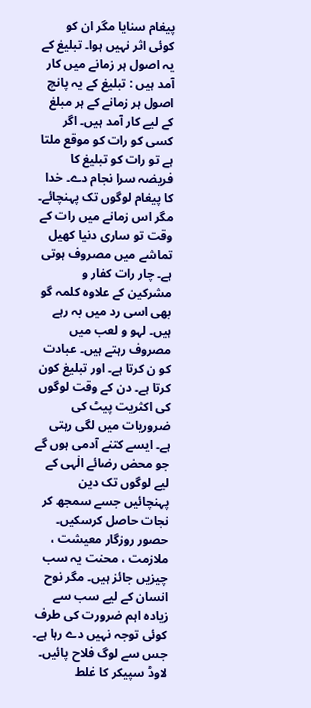پیغام سنایا مگر ان کو کوئی اثر نہیں ہوا۔ تبلیغ کے یہ اصول ہر زمانے میں کار آمد ہیں : تبلیغ کے یہ پانچ اصول ہر زمانے کے ہر مبلغ کے لیے کار آمد ہیں۔ اگر کسی کو رات کو موقع ملتا ہے تو رات کو تبلیغ کا فریضہ سرا نجام دے۔ خدا کا پیغام لوگوں تک پہنچائے۔ مگر اس زمانے میں رات کے وقت تو ساری دنیا کھیل تماشے میں مصروف ہوتی ہے۔ چار رات کفار و مشرکین کے علاوہ کلمہ گو بھی اسی رد میں بہ رہے ہیں۔ لہو و لعب میں مصروف رہتے ہیں۔ عبادت کو ن کرتا ہے۔ اور تبلیغ کون کرتا ہے۔ دن کے وقت لوگوں کی اکثریت پیٹ کی ضروریات میں لگی رہتی ہے۔ ایسے کتنے آدمی ہوں گے جو محض رضائے الٰہی کے لیے لوگوں تک دین پہنچائیں جسے سمجھ کر نجات حاصل کرسکیں۔ حصور روزگار معیشت ، ملازمت ، محنت یہ سب چیزیں جائز ہیں۔ مگر نوح انسان کے لیے سب سے زیادہ اہم ضرورت کی طرف کوئی توجہ نہیں دے رہا ہے۔ جس سے لوگ فلاح پائیں۔ لاوڈ سپیکر کا غلط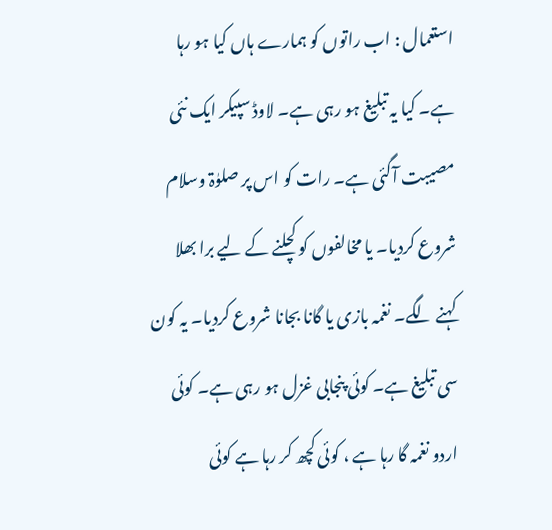استعمال : اب راتوں کو ہمارے ہاں کیا ہو رہا ہے۔ کیا یہ تبلیغ ہو رہی ہے۔ لاوڈ سپیکر ایک نئی مصیبت آگئی ہے۔ رات کو اس پر صلوٰۃ وسلام شروع کردیا۔ یا مخالفوں کو کچلنے کے لیے برا بھلا کہنے لگے۔ نغمہ بازی یا گانا بجانا شروع کردیا۔ یہ کون سی تبلیغ ہے۔ کوئی پنجابی غزل ہو رہی ہے۔ کوئی اردو نغمہ گا رہا ہے ، کوئی کچھ کر رہا ہے کوئی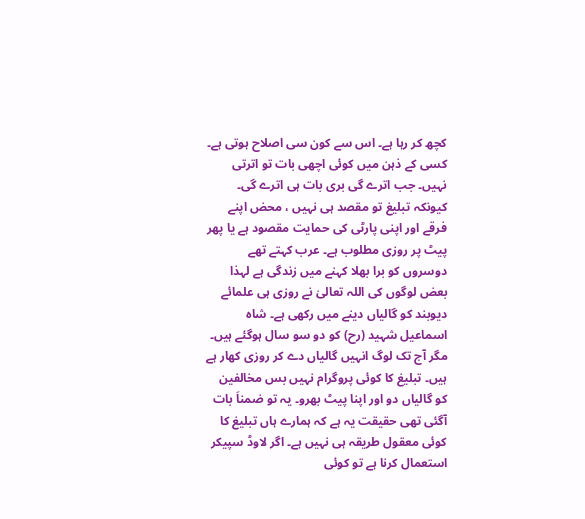کچھ کر رہا ہے۔ اس سے کون سی اصلاح ہوتی ہے۔ کسی کے ذہن میں کوئی اچھی بات تو اترتی نہیں۔ جب اترے گی بری بات ہی اترے گی۔ کیونکہ تبلیغ تو مقصد ہی نہیں ، محض اپنے فرقے اور اپنی پارٹی کی حمایت مقصود ہے یا پھر پیٹ پر روزی مطلوب ہے۔ عرب کہتے تھے دوسروں کو برا بھلا کہنے میں زندگی ہے لہذا بعض لوگوں کی اللہ تعالیٰ نے روزی ہی علمائے دیوبند کو گالیاں دینے میں رکھی ہے۔ شاہ اسماعیل شہید (رح) کو دو سو سال ہوگئے ہیں۔ مگر آج تک لوگ انہیں گالیاں دے کر روزی کھار ہے ہیں۔ تبلیغ کا کوئی پروگرام نہیں بس مخالفین کو گالیاں دو اور اپنا پیٹ بھرو۔ یہ تو ضمناَ بات آگئی تھی حقیقت یہ ہے کہ ہمارے ہاں تبلیغ کا کوئی معقول طریقہ ہی نہیں ہے۔ اگر لاوڈ سپیکر استعمال کرنا ہے تو کوئی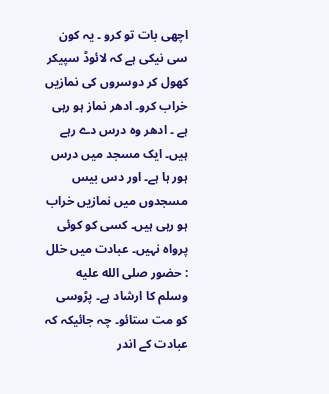اچھی بات تو کرو ۔ یہ کون سی نیکی ہے کہ لائوڈ سپیکر کھول کر دوسروں کی نمازیں خراب کرو۔ ادھر نماز ہو رہی ہے ۔ ادھر وہ درس دے رہے ہیں۔ ایک مسجد میں درس ہور ہا ہے۔ اور دس بیس مسجدوں میں نمازیں خراب ہو رہی ہیں۔ کسی کو کوئی پرواہ نہیں۔ عبادت میں خلل : حضور صلى الله عليه وسلم کا ارشاد ہے۔ پڑوسی کو مت ستائو۔ چہ جائیکہ کہ عبادت کے اندر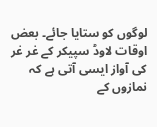لوگوں کو ستایا جائے۔ بعض اوقات لاوڈ سپیکر کے غر غر کی آواز ایسی آتی ہے کہ نمازوں کے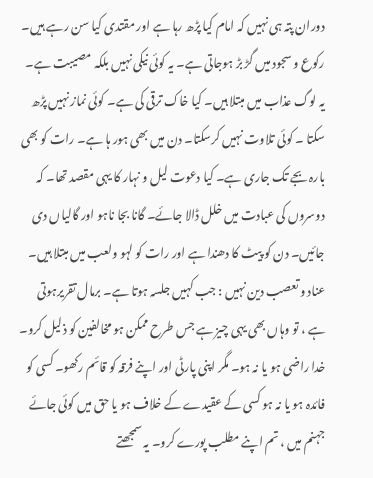دوران پتہ ہی نہیں کہ امام کیا پڑھ رہا ہے اور مقتدی کیا سن رہے ہیں۔ رکوع و سجود میں گڑ بڑ ہوجاتی ہے۔ یہ کوئی نیکی نہیں بلکہ مصیبت ہے۔ یہ لوگ عذاب میں مبتلا ہیں۔ کیا خاک ترقی کی ہے۔ کوئی نماز نہیں پڑھ سکتا ۔ کوئی تلاوت نہیں کرسکتا۔ دن میں بھی ہور ہا ہے۔ رات کو بھی بارہ بجے تک جاری ہے۔ کیا دعوت لیل و نہار کا یہی مقصد تھا۔ کہ دوسروں کی عبادت میں خلل ڈالا جائے۔ گانا بجا ناہو اور گالیاں دی جائیں۔ دن کو پیٹ کا دھندا ہے اور رات کو لہو ولعب میں مبتلا ہیں۔ عناد و تعصب دین نہیں : جب کہیں جلسہ ہوتا ہے۔ برمال تقریرہوتی ہے ، تو وہاں بھی یہی چیز ہے جس طرح ممکن ہو مخالفین کو ذلیل کرو۔ خدا راضی ہو یا نہ ہو۔ مگر اپنی پارٹی اور اپنے فرقہ کو قائم رکھو۔ کسی کو فائدہ ہو یا نہ ہو کسی کے عقیدے کے خلاف ہو یا حق میں کوئی جائے جہنم میں ، تم اپنے مطلب پورے کرو۔ یہ سمجھتے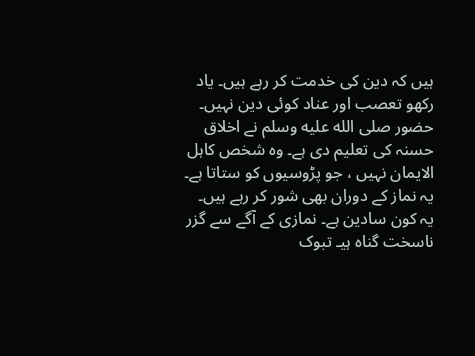ہیں کہ دین کی خدمت کر رہے ہیں۔ یاد رکھو تعصب اور عناد کوئی دین نہیں۔ حضور صلى الله عليه وسلم نے اخلاق حسنہ کی تعلیم دی ہے۔ وہ شخص کاہل الایمان نہیں ، جو پڑوسیوں کو ستاتا ہے۔ یہ نماز کے دوران بھی شور کر رہے ہیں۔ یہ کون سادین ہے۔ نمازی کے آگے سے گزر ناسخت گناہ ہیـ تبوک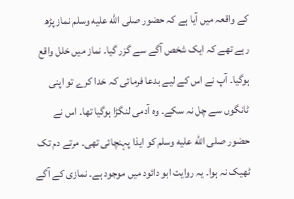کے واقعہ میں آیا ہے کہ حضور صلى الله عليه وسلم نماز پڑھ رہے تھے کہ ایک شخص آگے سے گزر گیا۔ نماز میں خلل واقع ہوگیا۔ آپ نے اس کے لیے بدعا فرمائی کہ خدا کرے تو اپنی ٹانگوں سے چل نہ سکے۔ وہ آدمی لنگڑا ہوگیا تھا۔ اس نے حضور صلى الله عليه وسلم کو ایذا پہنچائی تھی۔ مرتے دم تک ٹھیک نہ ہوا۔ یہ روایت ابو دائود میں موجود ہے۔ نمازی کے آگے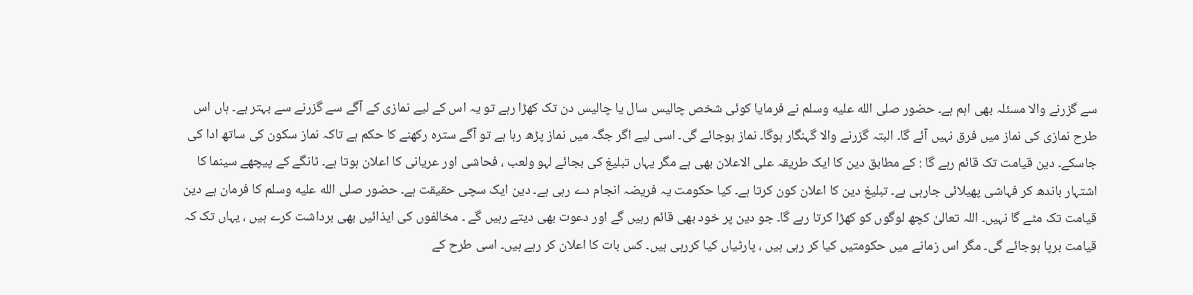سے گزرنے والا مسئلہ بھی اہم ہے۔ حضور صلى الله عليه وسلم نے فرمایا کوئی شخص چالیس سال یا چالیس دن تک کھڑا رہے تو یہ اس کے لیے نمازی کے آگے سے گزرنے سے بہتر ہے۔ ہاں اس طرح نمازی کی نماز میں فرق نہیں آئے گا۔ البتہ گزرنے والا گہنگار ہوگا۔ نماز ہوجائے گی۔ اسی لیے اگر جگہ میں نماز پڑھ رہا ہے تو آگے سترہ رکھنے کا حکم ہے تاکہ نماز سکون کی ساتھ ادا کی جاسکے۔ دین قیامت تک قائم رہے گا : کے مطابق دین کا ایک طریقہ علی الاعلان بھی ہے مگر یہاں تبلیغ کی بجائے لہو ولعب ، فحاشی اور عریانی کا اعلان ہوتا ہے۔ ٹانگے کے پیچھے سینما کا اشتہار باندھ کر فہاشی پھیلائی جارہی ہے۔ تبلیغ دین کا اعلان کون کرتا ہے۔ کیا حکومت یہ فریضہ انجام دے رہی ہے۔ دین ایک سچی حقیقت ہے۔ حضور صلى الله عليه وسلم کا فرمان ہے دین قیامت تک مٹے گا نہیں۔ اللہ تعالیٰ کچھ لوگوں کو کھڑا کرتا رہے گا۔ جو دین پر خود بھی قائم رہیں گے اور دعوت بھی دیتے رہیں گے ۔ مخالفوں کی ایذائیں بھی برداشت کرے ہیں ، یہاں تک کہ قیامت برپا ہوجائے گی۔ مگر اس زمانے میں حکومتیں کیا کر رہی ہیں ، پارٹیاں کیا کررہی ہیں۔ کس بات کا اعلان کر رہے ہیں۔ اسی طرح کے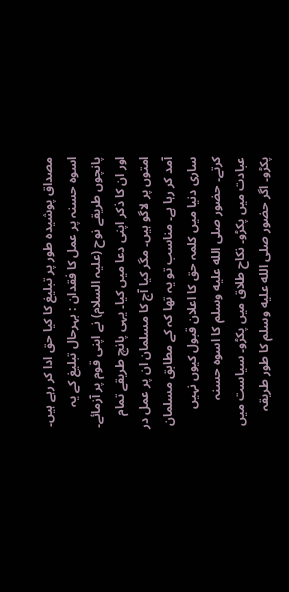مصداق پوشیدہ طور پر تبلیغ کا کیا حق ادا کر رہے ہیں۔ اسوہ حسنہ پر عمل کا فقدان : بہرحال تبلیغ کے یہ پانچوں طریقے نوح (علیہ السلام) نے اپنی قوم پر آزمائے۔ اور ان کا ذکر اپنی دعا میں کیا۔ یہی پانچ طریقے تمام امتوں پر لاگو ہیں۔ مگر کیا آج کا مسلمان ان پر عمل در آمد کر رہا ہے۔ مناسب تو یہ تھا کہ کے مطابق مسلمان ساری دنیا میں کلمہ حق کا اعلان قبول کیوں نہیں کرتے۔ حضور صلى الله عليه وسلم کا اسوہ حسنہ عبادت میں پکڑو۔ نکاح طلاق میں پکڑو۔ سیاست میں پکڑو۔ اگر حضور صلى الله عليه وسلم کا طور طریقہ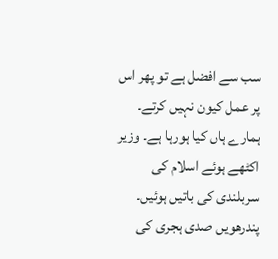سب سے افضل ہے تو پھر اس پر عمل کیون نہیں کرتے۔ ہمارے ہاں کیا ہورہا ہے۔ وزیر اکٹھے ہوئے اسلام کی سربلندی کی باتیں ہوئیں۔ پندرھویں صدی ہجری کی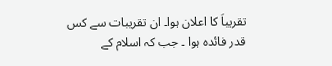تقریباَ کا اعلان ہوا۔ ان تقریبات سے کس قدر فائدہ ہوا ۔ جب کہ اسلام کے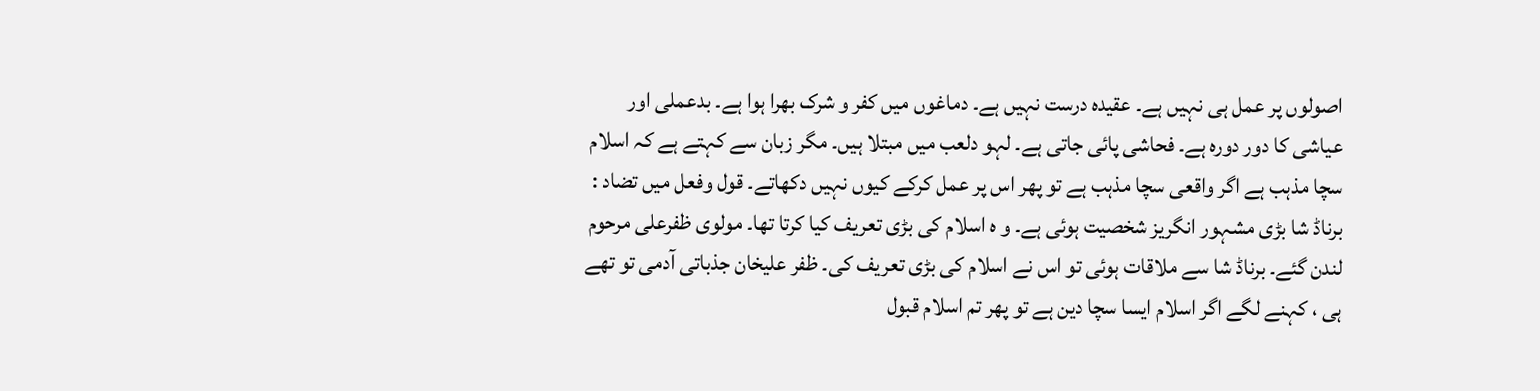اصولوں پر عمل ہی نہیں ہے۔ عقیدہ درست نہیں ہے۔ دماغوں میں کفر و شرک بھرا ہوا ہے۔ بدعملی اور عیاشی کا دور دورہ ہے۔ فحاشی پائی جاتی ہے۔ لہو دلعب میں مبتلا ہیں۔ مگر زبان سے کہتے ہے کہ اسلام سچا مذہب ہے اگر واقعی سچا مذہب ہے تو پھر اس پر عمل کرکے کیوں نہیں دکھاتے۔ قول وفعل میں تضاد : برناڈ شا بڑی مشہور انگریز شخصیت ہوئی ہے۔ و ہ اسلام کی بڑی تعریف کیا کرتا تھا۔ مولوی ظفرعلی مرحوم لندن گئے۔ برناڈ شا سے ملاقات ہوئی تو اس نے اسلام کی بڑی تعریف کی۔ ظفر علیخان جذباتی آدمی تو تھے ہی ، کہنے لگے اگر اسلام ایسا سچا دین ہے تو پھر تم اسلام قبول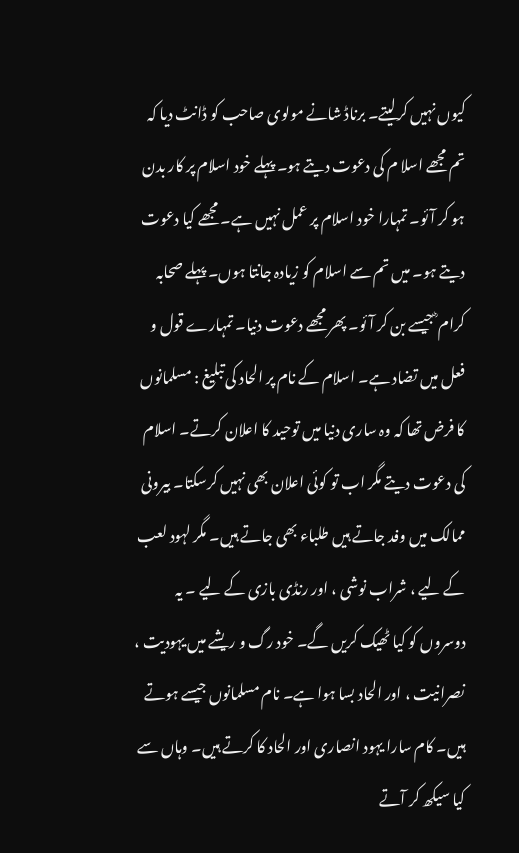کیوں نہیں کرلیتے۔ برناڈ شانے مولوی صاحب کو ڈانٹ دیا کہ تم مجھے اسلا م کی دعوت دیتے ہو۔ پہلے خود اسلام پر کار بدن ہو کر آئو۔ تمہارا خود اسلام پر عمل نہیں ہے۔ مجھے کیا دعوت دیتے ہو۔ میں تم سے اسلام کو زیادہ جانتا ہوں۔ پہلے صحابہ کرام ؓ جیسے بن کر آئو۔ پھر مجھے دعوت دنیا۔ تمہارے قول و فعل میں تضاد ہے۔ اسلام کے نام پر الحاد کی تبلیغ : مسلمانوں کا فرض تھا کہ وہ ساری دنیا میں توحید کا اعلان کرتے۔ اسلام کی دعوت دیتے مگر اب تو کوئی اعلان بھی نہیں کرسکتا۔ بیرونی ممالک میں وفد جاتے ہیں طلباء بھی جاتے ہیں۔ مگر لہود لعب کے لیے ، شراب نوشی ، اور رنڈی بازی کے لیے ۔ یہ دوسروں کو کیا ٹھیک کریں گے۔ خود رگ و ریشے میں یہودیت ، نصرانیت ، اور الحاد بسا ہوا ہے۔ نام مسلمانوں جیسے ہوتے ہیں۔ کام سارا یہود انصاری اور الحاد کا کرتے ہیں۔ وہاں سے کیا سیکھ کر آتے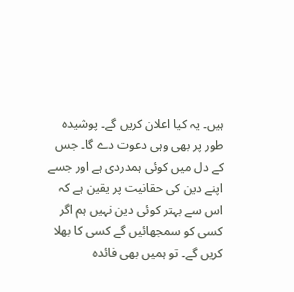ہیں۔ یہ کیا اعلان کریں گے۔ پوشیدہ طور پر بھی وہی دعوت دے گا۔ جس کے دل میں کوئی ہمدردی ہے اور جسے اپنے دین کی حقانیت پر یقین ہے کہ اس سے بہتر کوئی دین نہیں ہم اگر کسی کو سمجھائیں گے کسی کا بھلا کریں گے۔ تو ہمیں بھی فائدہ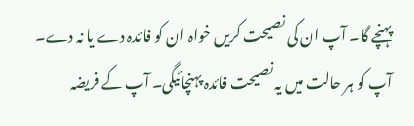پہنچے گا۔ آپ ان کی نصیحت کریں خواہ ان کو فائدہ دے یا نہ دے۔ آپ کو ہر حالت میں یہ نصیحت فائدہ پہنچائیگی۔ آپ کے فریضہ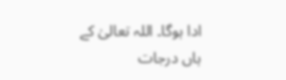ادا ہوگا۔ اللہ تعالیٰ کے ہاں درجات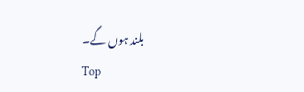بلند ہوں گے۔
Top